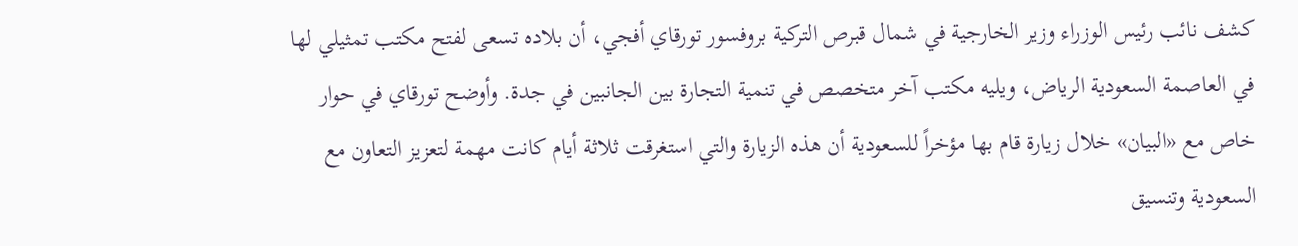كشف نائب رئيس الوزراء وزير الخارجية في شمال قبرص التركية بروفسور تورقاي أفجي، أن بلاده تسعى لفتح مكتب تمثيلي لها في العاصمة السعودية الرياض، ويليه مكتب آخر متخصص في تنمية التجارة بين الجانبين في جدة. وأوضح تورقاي في حوار خاص مع «البيان» خلال زيارة قام بها مؤخراً للسعودية أن هذه الزيارة والتي استغرقت ثلاثة أيام كانت مهمة لتعزيز التعاون مع السعودية وتنسيق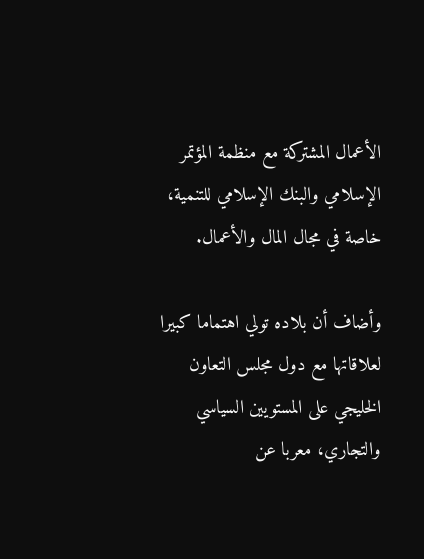الأعمال المشتركة مع منظمة المؤتمر الإسلامي والبنك الإسلامي للتنمية، خاصة في مجال المال والأعمال.

وأضاف أن بلاده تولي اهتماما كبيرا لعلاقاتها مع دول مجلس التعاون الخليجي على المستويين السياسي والتجاري، معربا عن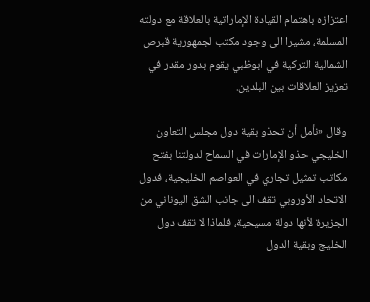اعتزازه باهتمام القيادة الإماراتية بالعلاقة مع دولته المسلمة، مشيرا الى وجود مكتب لجمهورية قبرص الشمالية التركية في ابوظبي يقوم بدور مقدر في تعزيز العلاقات بين البلدين.

وقال «نأمل أن تحذو بقية دول مجلس التعاون الخليجي حذو الإمارات في السماح لدولتنا بفتح مكاتب تمثيل تجاري في العواصم الخليجية، فدول الاتحاد الأوروبي تقف الى جانب الشق اليوناني من الجزيرة لأنها دولة مسيحية، فلماذا لا تقف دول الخليج وبقية الدول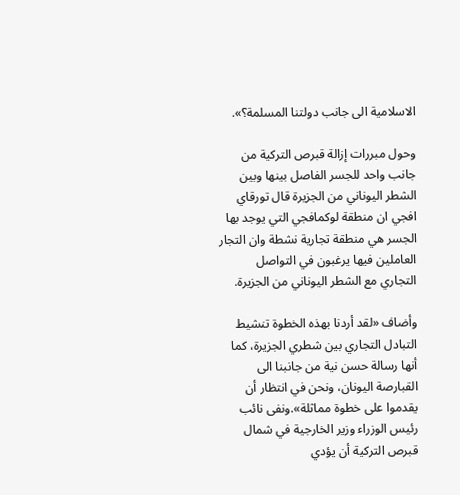الاسلامية الى جانب دولتنا المسلمة؟».

وحول مبررات إزالة قبرص التركية من جانب واحد للجسر الفاصل بينها وبين الشطر اليوناني من الجزيرة قال تورقاي افجي ان منطقة لوكمافجي التي يوجد بها الجسر هي منطقة تجارية نشطة وان التجار العاملين فيها يرغبون في التواصل التجاري مع الشطر اليوناني من الجزيرة.

وأضاف «لقد أردنا بهذه الخطوة تنشيط التبادل التجاري بين شطري الجزيرة، كما أنها رسالة حسن نية من جانبنا الى القبارصة اليونان، ونحن في انتظار أن يقدموا على خطوة مماثلة».ونفى نائب رئيس الوزراء وزير الخارجية في شمال قبرص التركية أن يؤدي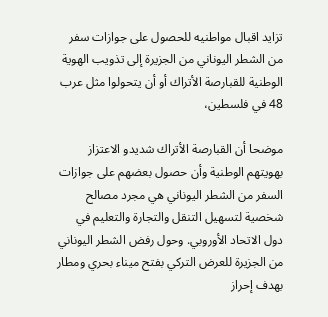تزايد اقبال مواطنيه للحصول على جوازات سفر من الشطر اليوناني من الجزيرة إلى تذويب الهوية الوطنية للقبارصة الأتراك أو أن يتحولوا مثل عرب 48 في فلسطين،

موضحا أن القبارصة الأتراك شديدو الاعتزاز بهويتهم الوطنية وأن حصول بعضهم على جوازات السفر من الشطر اليوناني هي مجرد مصالح شخصية لتسهيل التنقل والتجارة والتعليم في دول الاتحاد الأوروبي. وحول رفض الشطر اليوناني من الجزيرة للعرض التركي بفتح ميناء بحري ومطار بهدف إحراز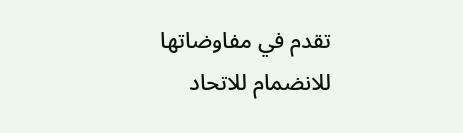تقدم في مفاوضاتها للانضمام للاتحاد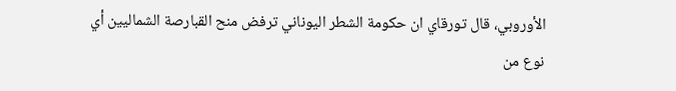الأوروبي، قال تورقاي ان حكومة الشطر اليوناني ترفض منح القبارصة الشماليين أي نوع من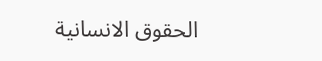الحقوق الانسانية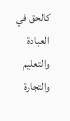كالحق في العبادة والتعليم والتجارة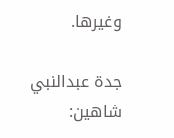وغيرها.

جدة عبدالنبي شاهين: